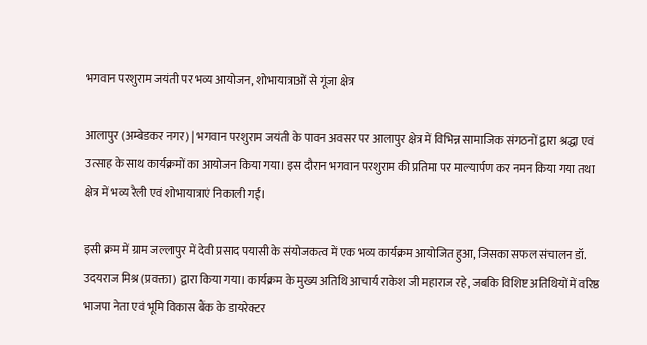भगवान परशुराम जयंती पर भव्य आयोजन, शोभायात्राओं से गूंजा क्षेत्र

आलापुर (अम्बेडकर नगर) | भगवान परशुराम जयंती के पावन अवसर पर आलापुर क्षेत्र में विभिन्न सामाजिक संगठनों द्वारा श्रद्धा एवं उत्साह के साथ कार्यक्रमों का आयोजन किया गया। इस दौरान भगवान परशुराम की प्रतिमा पर माल्यार्पण कर नमन किया गया तथा क्षेत्र में भव्य रैली एवं शोभायात्राएं निकाली गईं।

इसी क्रम में ग्राम जल्लापुर में देवी प्रसाद पयासी के संयोजकत्व में एक भव्य कार्यक्रम आयोजित हुआ, जिसका सफल संचालन डॉ. उदयराज मिश्र (प्रवक्ता) द्वारा किया गया। कार्यक्रम के मुख्य अतिथि आचार्य राकेश जी महाराज रहे, जबकि विशिष्ट अतिथियों में वरिष्ठ भाजपा नेता एवं भूमि विकास बैंक के डायरेक्टर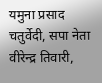यमुना प्रसाद चतुर्वेदी, सपा नेता वीरेन्द्र तिवारी,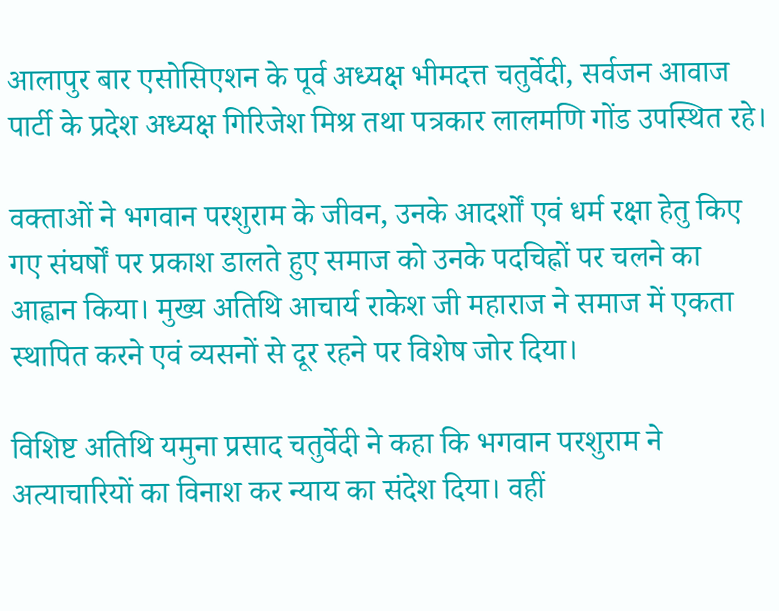आलापुर बार एसोसिएशन के पूर्व अध्यक्ष भीमदत्त चतुर्वेदी, सर्वजन आवाज पार्टी के प्रदेश अध्यक्ष गिरिजेश मिश्र तथा पत्रकार लालमणि गोंड उपस्थित रहे।

वक्ताओं ने भगवान परशुराम के जीवन, उनके आदर्शों एवं धर्म रक्षा हेतु किए गए संघर्षों पर प्रकाश डालते हुए समाज को उनके पदचिह्नों पर चलने का आह्वान किया। मुख्य अतिथि आचार्य राकेश जी महाराज ने समाज में एकता स्थापित करने एवं व्यसनों से दूर रहने पर विशेष जोर दिया।

विशिष्ट अतिथि यमुना प्रसाद चतुर्वेदी ने कहा कि भगवान परशुराम ने अत्याचारियों का विनाश कर न्याय का संदेश दिया। वहीं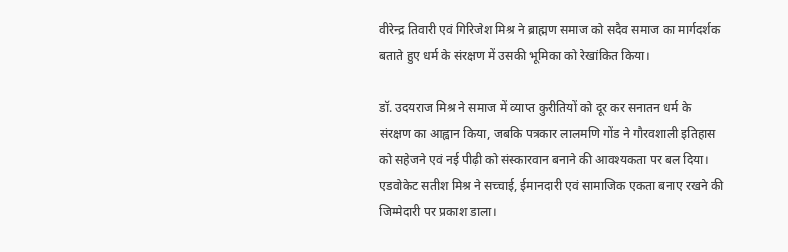वीरेन्द्र तिवारी एवं गिरिजेश मिश्र ने ब्राह्मण समाज को सदैव समाज का मार्गदर्शक बताते हुए धर्म के संरक्षण में उसकी भूमिका को रेखांकित किया।

डॉ. उदयराज मिश्र ने समाज में व्याप्त कुरीतियों को दूर कर सनातन धर्म के संरक्षण का आह्वान किया, जबकि पत्रकार लालमणि गोंड ने गौरवशाली इतिहास को सहेजने एवं नई पीढ़ी को संस्कारवान बनाने की आवश्यकता पर बल दिया। एडवोकेट सतीश मिश्र ने सच्चाई, ईमानदारी एवं सामाजिक एकता बनाए रखने की जिम्मेदारी पर प्रकाश डाला।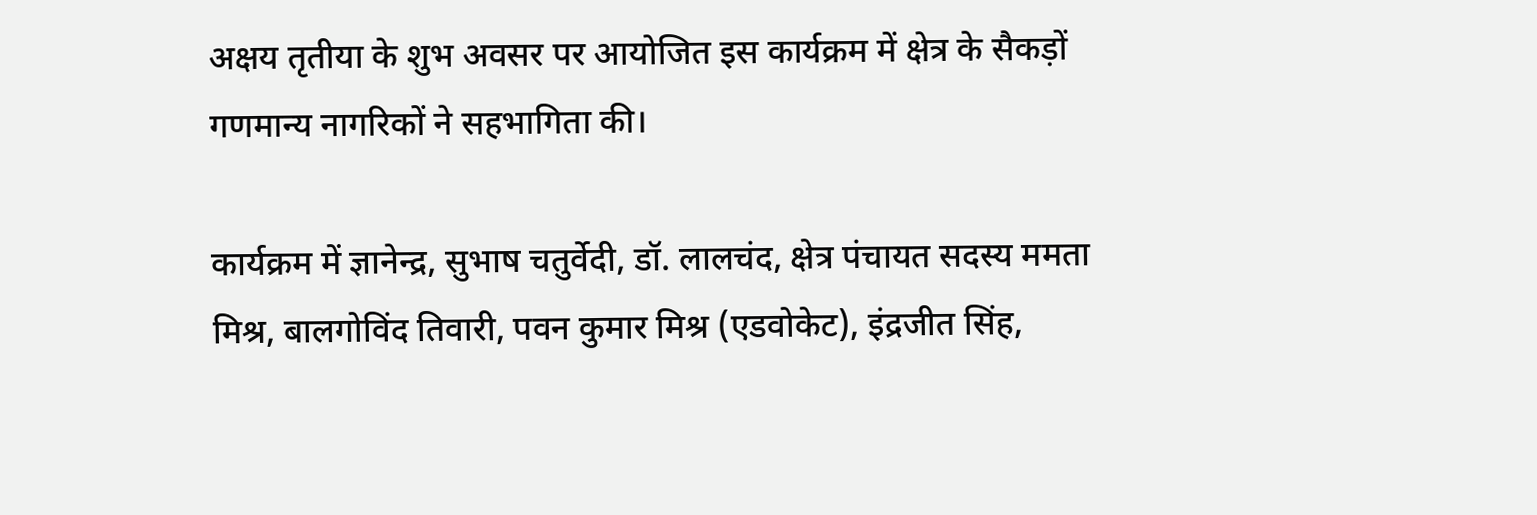अक्षय तृतीया के शुभ अवसर पर आयोजित इस कार्यक्रम में क्षेत्र के सैकड़ों गणमान्य नागरिकों ने सहभागिता की।

कार्यक्रम में ज्ञानेन्द्र, सुभाष चतुर्वेदी, डॉ. लालचंद, क्षेत्र पंचायत सदस्य ममता मिश्र, बालगोविंद तिवारी, पवन कुमार मिश्र (एडवोकेट), इंद्रजीत सिंह,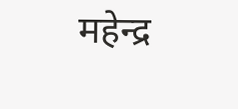महेन्द्र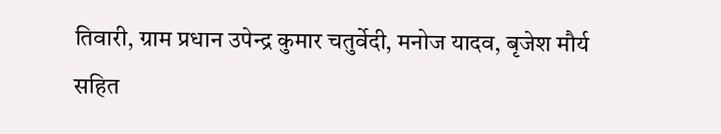तिवारी, ग्राम प्रधान उपेन्द्र कुमार चतुर्वेदी, मनोज यादव, बृजेश मौर्य सहित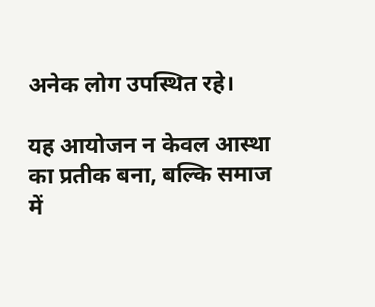अनेक लोग उपस्थित रहे।

यह आयोजन न केवल आस्था का प्रतीक बना, बल्कि समाज में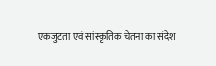एकजुटता एवं सांस्कृतिक चेतना का संदेश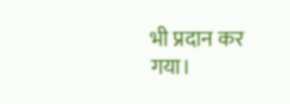भी प्रदान कर गया।